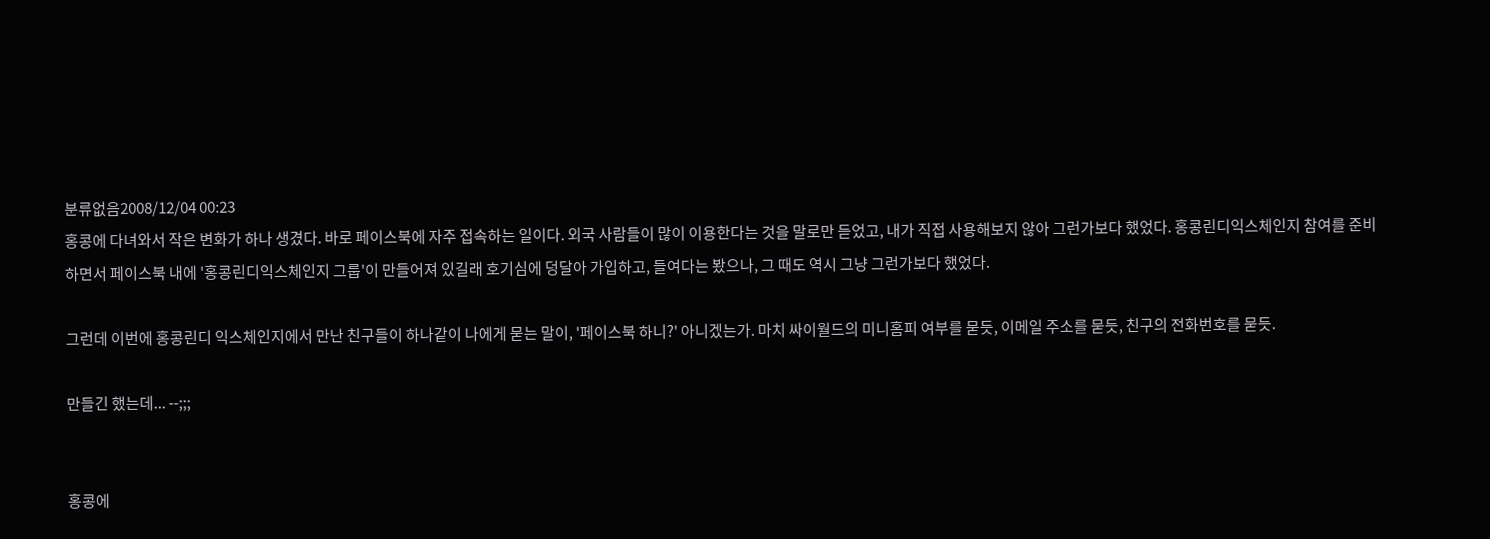분류없음2008/12/04 00:23
홍콩에 다녀와서 작은 변화가 하나 생겼다. 바로 페이스북에 자주 접속하는 일이다. 외국 사람들이 많이 이용한다는 것을 말로만 듣었고, 내가 직접 사용해보지 않아 그런가보다 했었다. 홍콩린디익스체인지 참여를 준비하면서 페이스북 내에 '홍콩린디익스체인지 그룹'이 만들어져 있길래 호기심에 덩달아 가입하고, 들여다는 봤으나, 그 때도 역시 그냥 그런가보다 했었다.

그런데 이번에 홍콩린디 익스체인지에서 만난 친구들이 하나같이 나에게 묻는 말이, '페이스북 하니?' 아니겠는가. 마치 싸이월드의 미니홈피 여부를 묻듯, 이메일 주소를 묻듯, 친구의 전화번호를 묻듯.

만들긴 했는데... --;;;


홍콩에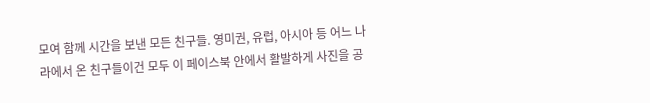모여 함께 시간을 보낸 모든 친구들. 영미권, 유럽, 아시아 등 어느 나라에서 온 친구들이건 모두 이 페이스북 안에서 활발하게 사진을 공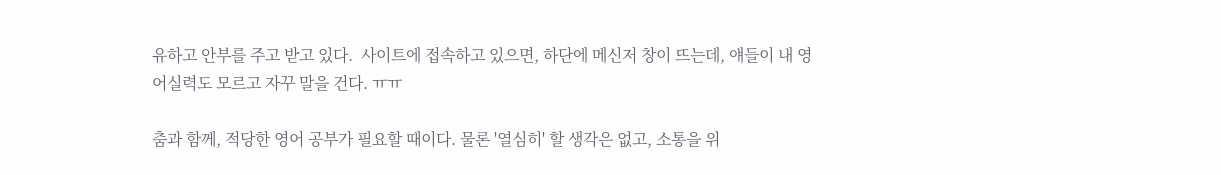유하고 안부를 주고 받고 있다.  사이트에 접속하고 있으면, 하단에 메신저 창이 뜨는데, 얘들이 내 영어실력도 모르고 자꾸 말을 건다. ㅠㅠ

춤과 함께, 적당한 영어 공부가 필요할 때이다. 물론 '열심히' 할 생각은 없고, 소통을 위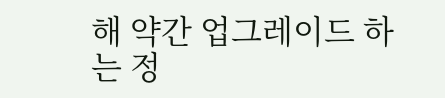해 약간 업그레이드 하는 정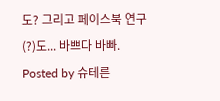도? 그리고 페이스북 연구(?)도... 바쁘다 바빠.
Posted by 슈테른